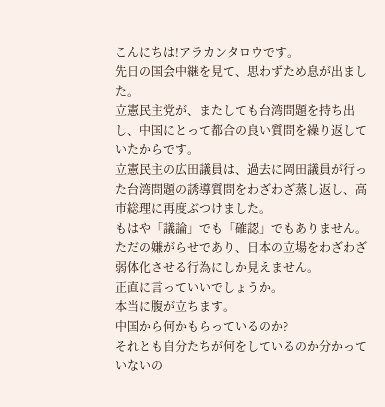こんにちは!アラカンタロウです。
先日の国会中継を見て、思わずため息が出ました。
立憲民主党が、またしても台湾問題を持ち出し、中国にとって都合の良い質問を繰り返していたからです。
立憲民主の広田議員は、過去に岡田議員が行った台湾問題の誘導質問をわざわざ蒸し返し、高市総理に再度ぶつけました。
もはや「議論」でも「確認」でもありません。ただの嫌がらせであり、日本の立場をわざわざ弱体化させる行為にしか見えません。
正直に言っていいでしょうか。
本当に腹が立ちます。
中国から何かもらっているのか?
それとも自分たちが何をしているのか分かっていないの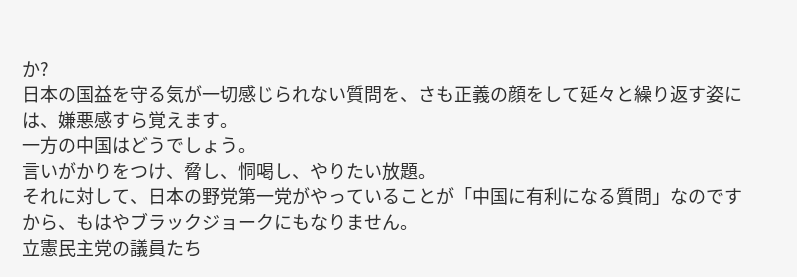か?
日本の国益を守る気が一切感じられない質問を、さも正義の顔をして延々と繰り返す姿には、嫌悪感すら覚えます。
一方の中国はどうでしょう。
言いがかりをつけ、脅し、恫喝し、やりたい放題。
それに対して、日本の野党第一党がやっていることが「中国に有利になる質問」なのですから、もはやブラックジョークにもなりません。
立憲民主党の議員たち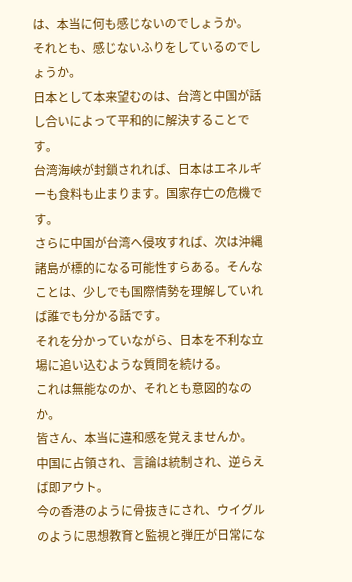は、本当に何も感じないのでしょうか。
それとも、感じないふりをしているのでしょうか。
日本として本来望むのは、台湾と中国が話し合いによって平和的に解決することです。
台湾海峡が封鎖されれば、日本はエネルギーも食料も止まります。国家存亡の危機です。
さらに中国が台湾へ侵攻すれば、次は沖縄諸島が標的になる可能性すらある。そんなことは、少しでも国際情勢を理解していれば誰でも分かる話です。
それを分かっていながら、日本を不利な立場に追い込むような質問を続ける。
これは無能なのか、それとも意図的なのか。
皆さん、本当に違和感を覚えませんか。
中国に占領され、言論は統制され、逆らえば即アウト。
今の香港のように骨抜きにされ、ウイグルのように思想教育と監視と弾圧が日常にな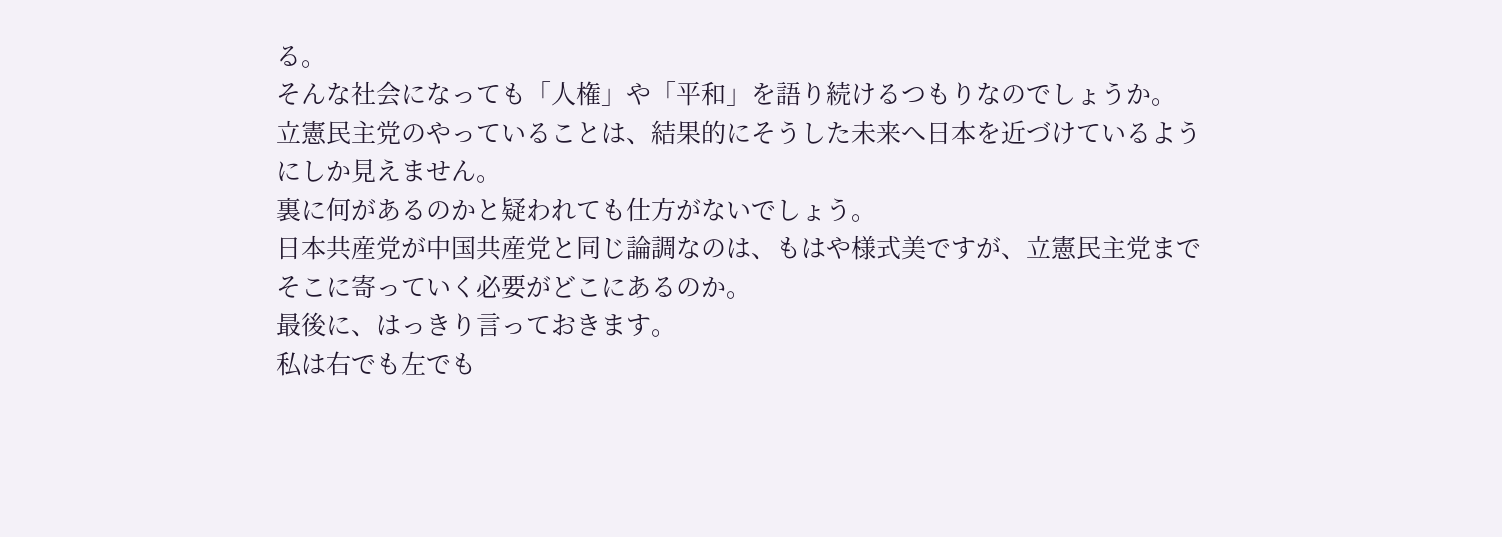る。
そんな社会になっても「人権」や「平和」を語り続けるつもりなのでしょうか。
立憲民主党のやっていることは、結果的にそうした未来へ日本を近づけているようにしか見えません。
裏に何があるのかと疑われても仕方がないでしょう。
日本共産党が中国共産党と同じ論調なのは、もはや様式美ですが、立憲民主党までそこに寄っていく必要がどこにあるのか。
最後に、はっきり言っておきます。
私は右でも左でも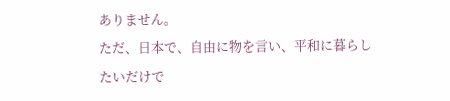ありません。
ただ、日本で、自由に物を言い、平和に暮らしたいだけで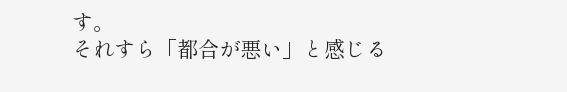す。
それすら「都合が悪い」と感じる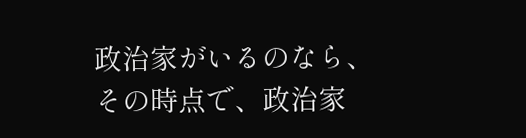政治家がいるのなら、
その時点で、政治家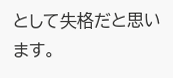として失格だと思います。